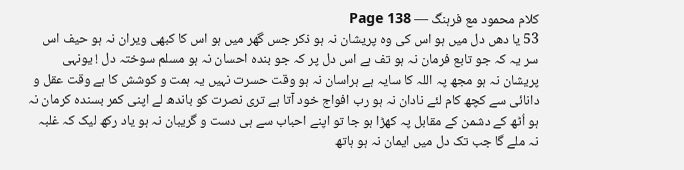کلام محمود مع فرہنگ — Page 138
53 یا دھں دل میں ہو اس کی وہ پریشان نہ ہو ذکر جس گھر میں ہو اس کا کبھی ویران نہ ہو حیف اس سر یہ کہ جو تابع فرمان نہ ہو تف ہے اس دل پر کہ جو بندہ احسان نہ ہو مسلم سوختہ دل ! یونہی پریشان نہ ہو مجھ پہ اللہ کا سایہ ہے ہراسان نہ ہو وقت حسرت نہیں یہ ہمت و کوشش کا ہے وقت عقل و دانائی سے کچھ کام لئے نادان نہ ہو رب افواج خود آتا ہے تری نصرت کو باندھ لے اپنی کمر بسنده کرمان نہ ہو اُٹھ کے دشمن کے مقابل پہ کھڑا ہو جا تو اپنے احباب سے ہی دست و گریبان نہ ہو یاد رکھ لیک کہ غلبہ نہ ملے گا جب تک دل میں ایمان نہ ہو ہاتھ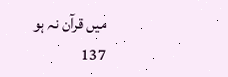میں قرآن نہ ہو 137